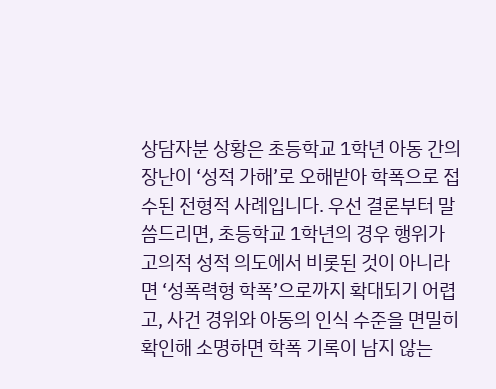상담자분 상황은 초등학교 1학년 아동 간의 장난이 ‘성적 가해’로 오해받아 학폭으로 접수된 전형적 사례입니다. 우선 결론부터 말씀드리면, 초등학교 1학년의 경우 행위가 고의적 성적 의도에서 비롯된 것이 아니라면 ‘성폭력형 학폭’으로까지 확대되기 어렵고, 사건 경위와 아동의 인식 수준을 면밀히 확인해 소명하면 학폭 기록이 남지 않는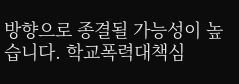방향으로 종결될 가능성이 높습니다. 학교폭력대책심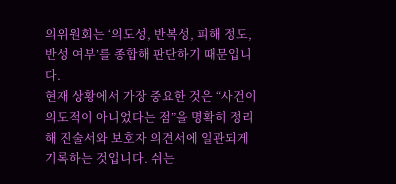의위원회는 ‘의도성, 반복성, 피해 정도, 반성 여부’를 종합해 판단하기 때문입니다.
현재 상황에서 가장 중요한 것은 “사건이 의도적이 아니었다는 점”을 명확히 정리해 진술서와 보호자 의견서에 일관되게 기록하는 것입니다. 쉬는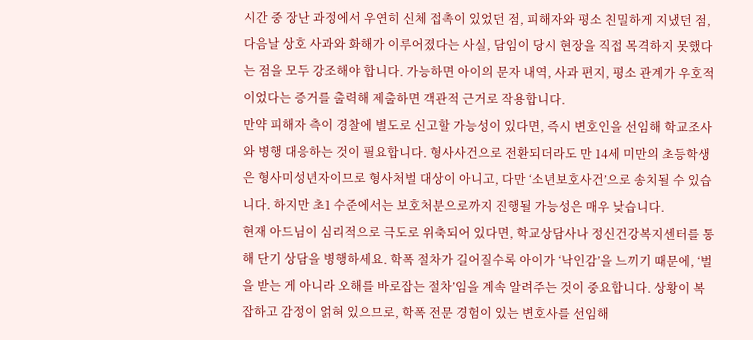시간 중 장난 과정에서 우연히 신체 접촉이 있었던 점, 피해자와 평소 친밀하게 지냈던 점, 다음날 상호 사과와 화해가 이루어졌다는 사실, 담임이 당시 현장을 직접 목격하지 못했다는 점을 모두 강조해야 합니다. 가능하면 아이의 문자 내역, 사과 편지, 평소 관계가 우호적이었다는 증거를 출력해 제출하면 객관적 근거로 작용합니다.
만약 피해자 측이 경찰에 별도로 신고할 가능성이 있다면, 즉시 변호인을 선임해 학교조사와 병행 대응하는 것이 필요합니다. 형사사건으로 전환되더라도 만 14세 미만의 초등학생은 형사미성년자이므로 형사처벌 대상이 아니고, 다만 ‘소년보호사건’으로 송치될 수 있습니다. 하지만 초1 수준에서는 보호처분으로까지 진행될 가능성은 매우 낮습니다.
현재 아드님이 심리적으로 극도로 위축되어 있다면, 학교상담사나 정신건강복지센터를 통해 단기 상담을 병행하세요. 학폭 절차가 길어질수록 아이가 ‘낙인감’을 느끼기 때문에, ‘벌을 받는 게 아니라 오해를 바로잡는 절차’임을 계속 알려주는 것이 중요합니다. 상황이 복잡하고 감정이 얽혀 있으므로, 학폭 전문 경험이 있는 변호사를 선임해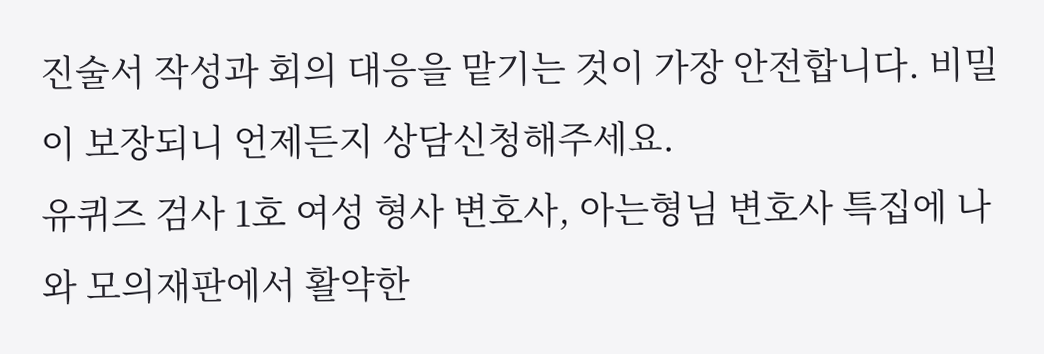진술서 작성과 회의 대응을 맡기는 것이 가장 안전합니다. 비밀이 보장되니 언제든지 상담신청해주세요.
유퀴즈 검사 1호 여성 형사 변호사, 아는형님 변호사 특집에 나와 모의재판에서 활약한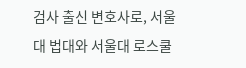검사 출신 변호사로, 서울대 법대와 서울대 로스쿨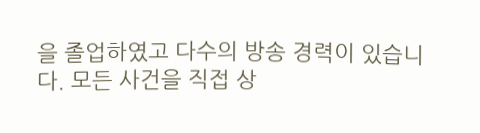을 졸업하였고 다수의 방송 경력이 있습니다. 모든 사건을 직접 상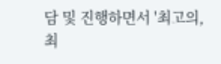담 및 진행하면서 '최고의, 최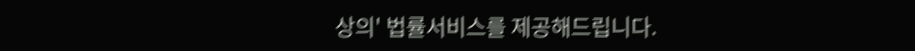상의' 법률서비스를 제공해드립니다.